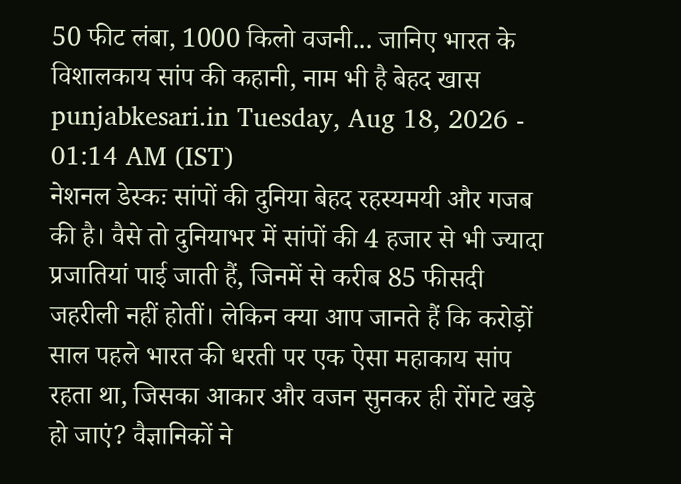50 फीट लंबा, 1000 किलो वजनी... जानिए भारत के विशालकाय सांप की कहानी, नाम भी है बेहद खास
punjabkesari.in Tuesday, Aug 18, 2026 - 01:14 AM (IST)
नेशनल डेस्कः सांपों की दुनिया बेहद रहस्यमयी और गजब की है। वैसे तो दुनियाभर में सांपों की 4 हजार से भी ज्यादा प्रजातियां पाई जाती हैं, जिनमें से करीब 85 फीसदी जहरीली नहीं होतीं। लेकिन क्या आप जानते हैं कि करोड़ों साल पहले भारत की धरती पर एक ऐसा महाकाय सांप रहता था, जिसका आकार और वजन सुनकर ही रोंगटे खड़े हो जाएं? वैज्ञानिकों ने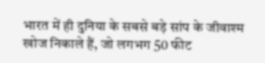भारत में ही दुनिया के सबसे बड़े सांप के जीवाश्म खोज निकाले हैं, जो लगभग 50 फीट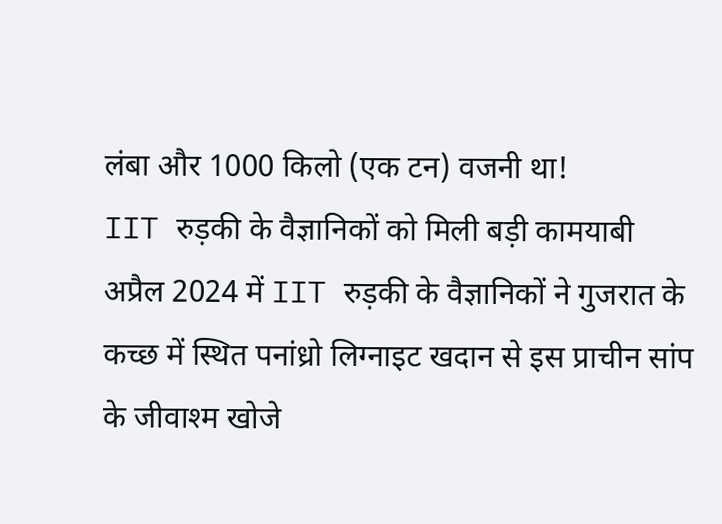लंबा और 1000 किलो (एक टन) वजनी था!
IIT रुड़की के वैज्ञानिकों को मिली बड़ी कामयाबी
अप्रैल 2024 में IIT रुड़की के वैज्ञानिकों ने गुजरात के कच्छ में स्थित पनांध्रो लिग्नाइट खदान से इस प्राचीन सांप के जीवाश्म खोजे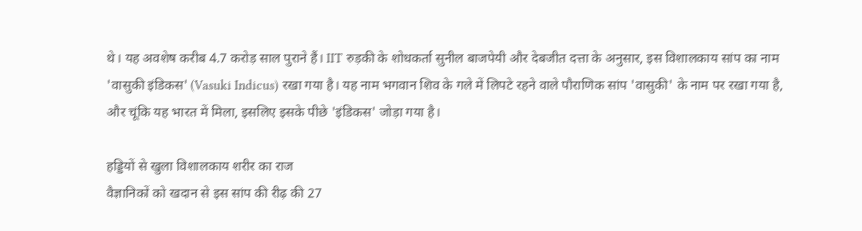थे। यह अवशेष करीब 4.7 करोड़ साल पुराने हैं। IIT रुड़की के शोधकर्ता सुनील बाजपेयी और देबजीत दत्ता के अनुसार, इस विशालकाय सांप का नाम 'वासुकी इंडिकस' (Vasuki Indicus) रखा गया है। यह नाम भगवान शिव के गले में लिपटे रहने वाले पौराणिक सांप 'वासुकी' के नाम पर रखा गया है, और चूंकि यह भारत में मिला, इसलिए इसके पीछे 'इंडिकस' जोड़ा गया है।

हड्डियों से खुला विशालकाय शरीर का राज
वैज्ञानिकों को खदान से इस सांप की रीढ़ की 27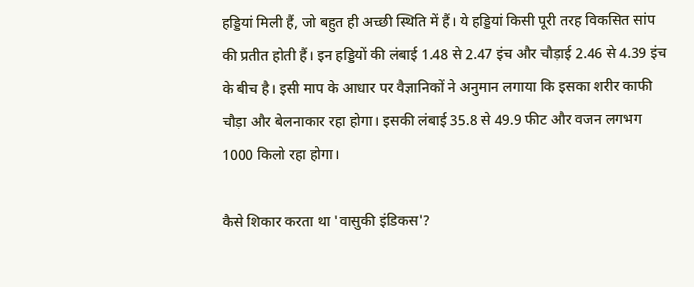हड्डियां मिली हैं, जो बहुत ही अच्छी स्थिति में हैं। ये हड्डियां किसी पूरी तरह विकसित सांप की प्रतीत होती हैं। इन हड्डियों की लंबाई 1.48 से 2.47 इंच और चौड़ाई 2.46 से 4.39 इंच के बीच है। इसी माप के आधार पर वैज्ञानिकों ने अनुमान लगाया कि इसका शरीर काफी चौड़ा और बेलनाकार रहा होगा। इसकी लंबाई 35.8 से 49.9 फीट और वजन लगभग 1000 किलो रहा होगा।

कैसे शिकार करता था 'वासुकी इंडिकस'?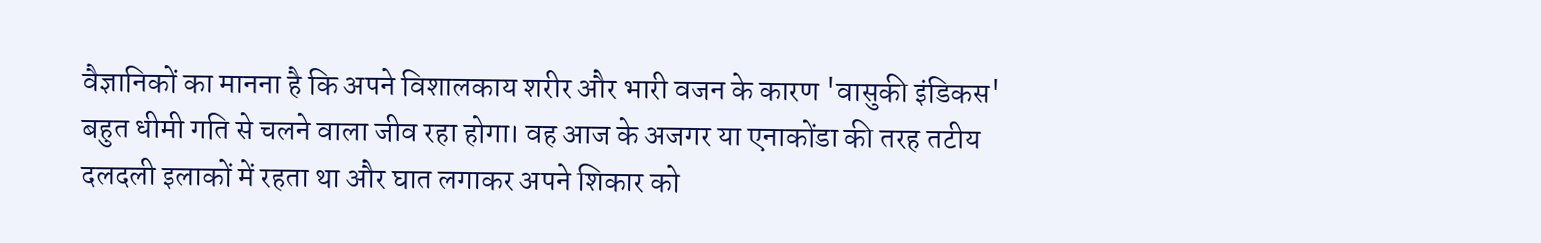वैज्ञानिकों का मानना है कि अपने विशालकाय शरीर और भारी वजन के कारण 'वासुकी इंडिकस' बहुत धीमी गति से चलने वाला जीव रहा होगा। वह आज के अजगर या एनाकोंडा की तरह तटीय दलदली इलाकों में रहता था और घात लगाकर अपने शिकार को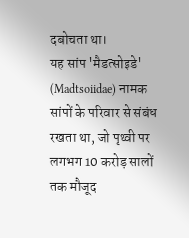दबोचता था।
यह सांप 'मैडत्सोइडे' (Madtsoiidae) नामक सांपों के परिवार से संबंध रखता था, जो पृथ्वी पर लगभग 10 करोड़ सालों तक मौजूद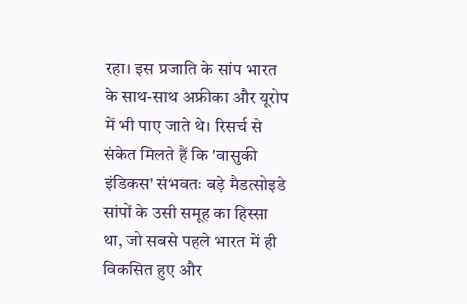रहा। इस प्रजाति के सांप भारत के साथ-साथ अफ्रीका और यूरोप में भी पाए जाते थे। रिसर्च से संकेत मिलते हैं कि 'वासुकी इंडिकस' संभवतः बड़े मैडत्सोइडे सांपों के उसी समूह का हिस्सा था, जो सबसे पहले भारत में ही विकसित हुए और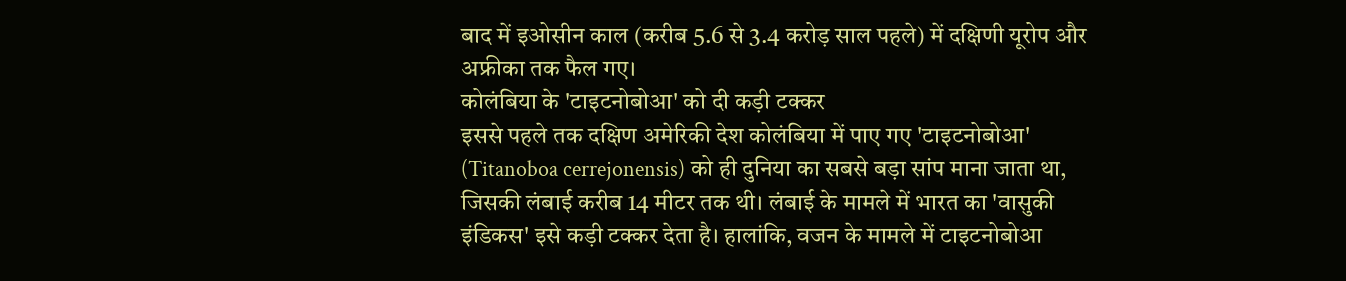बाद में इओसीन काल (करीब 5.6 से 3.4 करोड़ साल पहले) में दक्षिणी यूरोप और अफ्रीका तक फैल गए।
कोलंबिया के 'टाइटनोबोआ' को दी कड़ी टक्कर
इससे पहले तक दक्षिण अमेरिकी देश कोलंबिया में पाए गए 'टाइटनोबोआ' (Titanoboa cerrejonensis) को ही दुनिया का सबसे बड़ा सांप माना जाता था, जिसकी लंबाई करीब 14 मीटर तक थी। लंबाई के मामले में भारत का 'वासुकी इंडिकस' इसे कड़ी टक्कर देता है। हालांकि, वजन के मामले में टाइटनोबोआ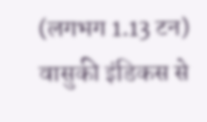(लगभग 1.13 टन) वासुकी इंडिकस से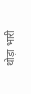थोड़ा भारी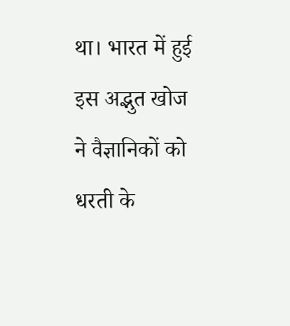था। भारत में हुई इस अद्भुत खोज ने वैज्ञानिकों को धरती के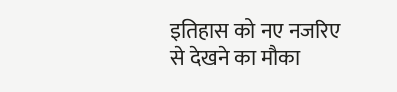इतिहास को नए नजरिए से देखने का मौका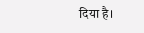दिया है।